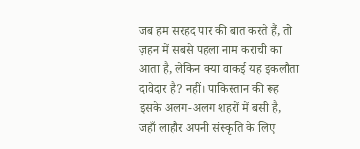जब हम सरहद पार की बात करते हैं, तो ज़हन में सबसे पहला नाम कराची का आता है, लेकिन क्या वाकई यह इकलौता दावेदार है? नहीं। पाकिस्तान की रूह इसके अलग-अलग शहरों में बसी है, जहाँ लाहौर अपनी संस्कृति के लिए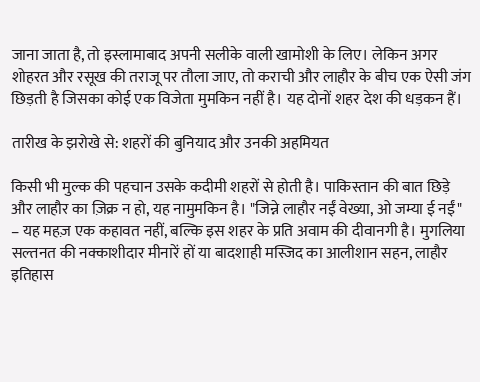जाना जाता है, तो इस्लामाबाद अपनी सलीके वाली खामोशी के लिए। लेकिन अगर शोहरत और रसूख की तराजू पर तौला जाए, तो कराची और लाहौर के बीच एक ऐसी जंग छिड़ती है जिसका कोई एक विजेता मुमकिन नहीं है। यह दोनों शहर देश की धड़कन हैं।

तारीख के झरोखे से: शहरों की बुनियाद और उनकी अहमियत

किसी भी मुल्क की पहचान उसके कदीमी शहरों से होती है। पाकिस्तान की बात छिड़े और लाहौर का ज़िक्र न हो, यह नामुमकिन है। "जिन्ने लाहौर नईं वेख्या, ओ जम्या ई नईं" – यह महज़ एक कहावत नहीं, बल्कि इस शहर के प्रति अवाम की दीवानगी है। मुगलिया सल्तनत की नक्काशीदार मीनारें हों या बादशाही मस्जिद का आलीशान सहन, लाहौर इतिहास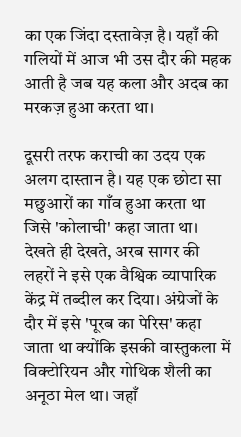का एक जिंदा दस्तावेज़ है। यहाँ की गलियों में आज भी उस दौर की महक आती है जब यह कला और अदब का मरकज़ हुआ करता था।

दूसरी तरफ कराची का उदय एक अलग दास्तान है। यह एक छोटा सा मछुआरों का गाँव हुआ करता था जिसे 'कोलाची' कहा जाता था। देखते ही देखते, अरब सागर की लहरों ने इसे एक वैश्विक व्यापारिक केंद्र में तब्दील कर दिया। अंग्रेजों के दौर में इसे 'पूरब का पेरिस' कहा जाता था क्योंकि इसकी वास्तुकला में विक्टोरियन और गोथिक शैली का अनूठा मेल था। जहाँ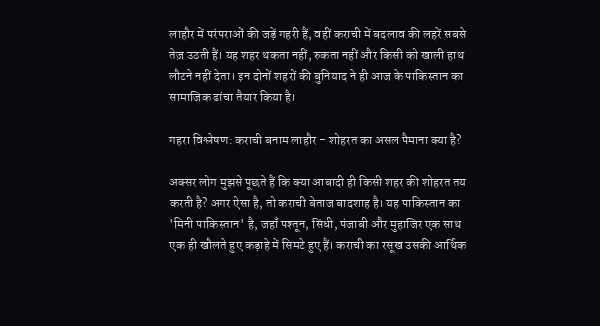लाहौर में परंपराओं की जड़ें गहरी हैं, वहीं कराची में बदलाव की लहरें सबसे तेज़ उठती हैं। यह शहर थकता नहीं, रुकता नहीं और किसी को खाली हाथ लौटने नहीं देता। इन दोनों शहरों की बुनियाद ने ही आज के पाकिस्तान का सामाजिक ढांचा तैयार किया है।

गहरा विश्लेषण: कराची बनाम लाहौर - शोहरत का असल पैमाना क्या है?

अक्सर लोग मुझसे पूछते हैं कि क्या आबादी ही किसी शहर की शोहरत तय करती है? अगर ऐसा है, तो कराची बेताज बादशाह है। यह पाकिस्तान का 'मिनी पाकिस्तान' है, जहाँ पश्तून, सिंधी, पंजाबी और मुहाजिर एक साथ एक ही खौलते हुए कड़ाहे में सिमटे हुए हैं। कराची का रसूख उसकी आर्थिक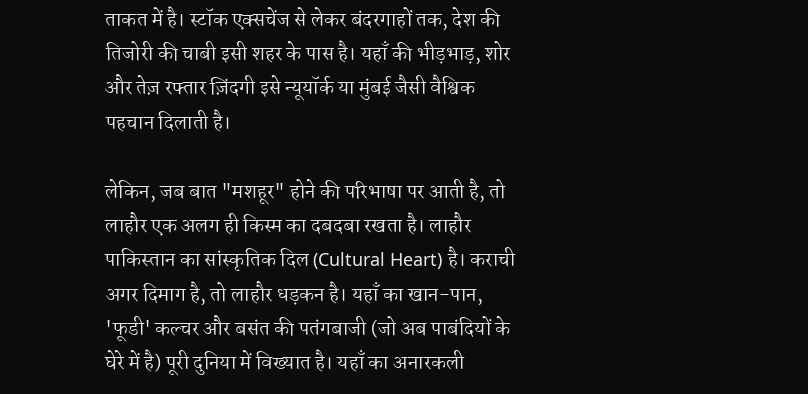ताकत में है। स्टॉक एक्सचेंज से लेकर बंदरगाहों तक, देश की तिजोरी की चाबी इसी शहर के पास है। यहाँ की भीड़भाड़, शोर और तेज़ रफ्तार ज़िंदगी इसे न्यूयॉर्क या मुंबई जैसी वैश्विक पहचान दिलाती है।

लेकिन, जब बात "मशहूर" होने की परिभाषा पर आती है, तो लाहौर एक अलग ही किस्म का दबदबा रखता है। लाहौर पाकिस्तान का सांस्कृतिक दिल (Cultural Heart) है। कराची अगर दिमाग है, तो लाहौर धड़कन है। यहाँ का खान-पान, 'फूडी' कल्चर और बसंत की पतंगबाजी (जो अब पाबंदियों के घेरे में है) पूरी दुनिया में विख्यात है। यहाँ का अनारकली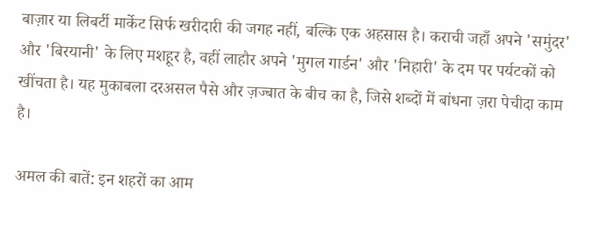बाज़ार या लिबर्टी मार्केट सिर्फ खरीदारी की जगह नहीं, बल्कि एक अहसास है। कराची जहाँ अपने 'समुंदर' और 'बिरयानी' के लिए मशहूर है, वहीं लाहौर अपने 'मुगल गार्डन' और 'निहारी' के दम पर पर्यटकों को खींचता है। यह मुकाबला दरअसल पैसे और ज़ज्बात के बीच का है, जिसे शब्दों में बांधना ज़रा पेचीदा काम है।

अमल की बातें: इन शहरों का आम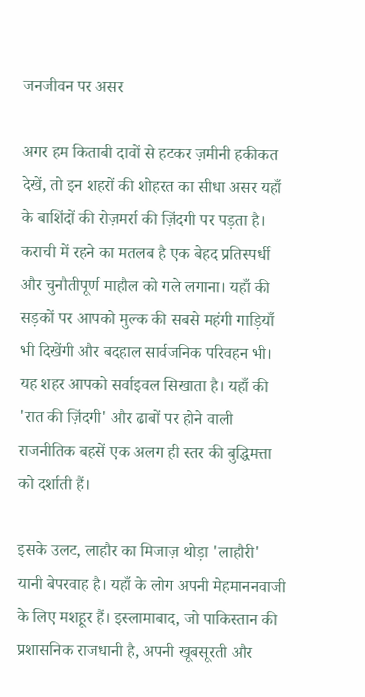जनजीवन पर असर

अगर हम किताबी दावों से हटकर ज़मीनी हकीकत देखें, तो इन शहरों की शोहरत का सीधा असर यहाँ के बाशिंदों की रोज़मर्रा की ज़िंदगी पर पड़ता है। कराची में रहने का मतलब है एक बेहद प्रतिस्पर्धी और चुनौतीपूर्ण माहौल को गले लगाना। यहाँ की सड़कों पर आपको मुल्क की सबसे महंगी गाड़ियाँ भी दिखेंगी और बदहाल सार्वजनिक परिवहन भी। यह शहर आपको सर्वाइवल सिखाता है। यहाँ की 'रात की ज़िंदगी' और ढाबों पर होने वाली राजनीतिक बहसें एक अलग ही स्तर की बुद्धिमत्ता को दर्शाती हैं।

इसके उलट, लाहौर का मिजाज़ थोड़ा 'लाहौरी' यानी बेपरवाह है। यहाँ के लोग अपनी मेहमाननवाजी के लिए मशहूर हैं। इस्लामाबाद, जो पाकिस्तान की प्रशासनिक राजधानी है, अपनी खूबसूरती और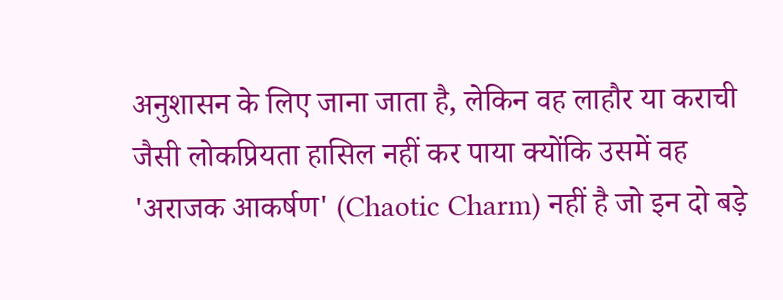अनुशासन के लिए जाना जाता है, लेकिन वह लाहौर या कराची जैसी लोकप्रियता हासिल नहीं कर पाया क्योंकि उसमें वह 'अराजक आकर्षण' (Chaotic Charm) नहीं है जो इन दो बड़े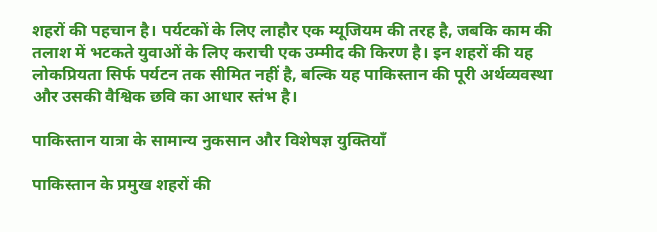शहरों की पहचान है। पर्यटकों के लिए लाहौर एक म्यूजियम की तरह है, जबकि काम की तलाश में भटकते युवाओं के लिए कराची एक उम्मीद की किरण है। इन शहरों की यह लोकप्रियता सिर्फ पर्यटन तक सीमित नहीं है, बल्कि यह पाकिस्तान की पूरी अर्थव्यवस्था और उसकी वैश्विक छवि का आधार स्तंभ है।

पाकिस्तान यात्रा के सामान्य नुकसान और विशेषज्ञ युक्तियाँ

पाकिस्तान के प्रमुख शहरों की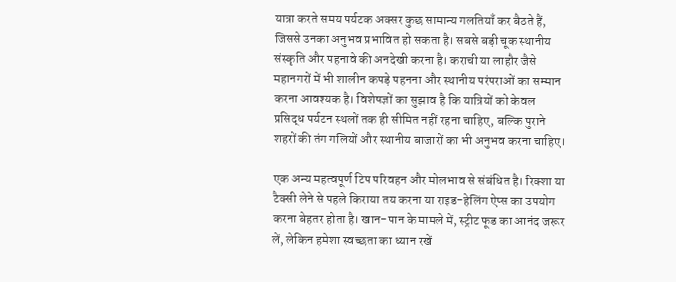यात्रा करते समय पर्यटक अक्सर कुछ सामान्य गलतियाँ कर बैठते हैं, जिससे उनका अनुभव प्रभावित हो सकता है। सबसे बड़ी चूक स्थानीय संस्कृति और पहनावे की अनदेखी करना है। कराची या लाहौर जैसे महानगरों में भी शालीन कपड़े पहनना और स्थानीय परंपराओं का सम्मान करना आवश्यक है। विशेषज्ञों का सुझाव है कि यात्रियों को केवल प्रसिद्ध पर्यटन स्थलों तक ही सीमित नहीं रहना चाहिए, बल्कि पुराने शहरों की तंग गलियों और स्थानीय बाजारों का भी अनुभव करना चाहिए।

एक अन्य महत्वपूर्ण टिप परिवहन और मोलभाव से संबंधित है। रिक्शा या टैक्सी लेने से पहले किराया तय करना या राइड-हेलिंग ऐप्स का उपयोग करना बेहतर होता है। खान-पान के मामले में, स्ट्रीट फूड का आनंद जरूर लें, लेकिन हमेशा स्वच्छता का ध्यान रखें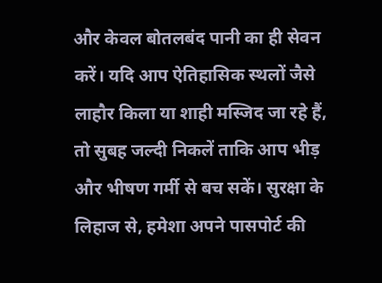और केवल बोतलबंद पानी का ही सेवन करें। यदि आप ऐतिहासिक स्थलों जैसे लाहौर किला या शाही मस्जिद जा रहे हैं, तो सुबह जल्दी निकलें ताकि आप भीड़ और भीषण गर्मी से बच सकें। सुरक्षा के लिहाज से, हमेशा अपने पासपोर्ट की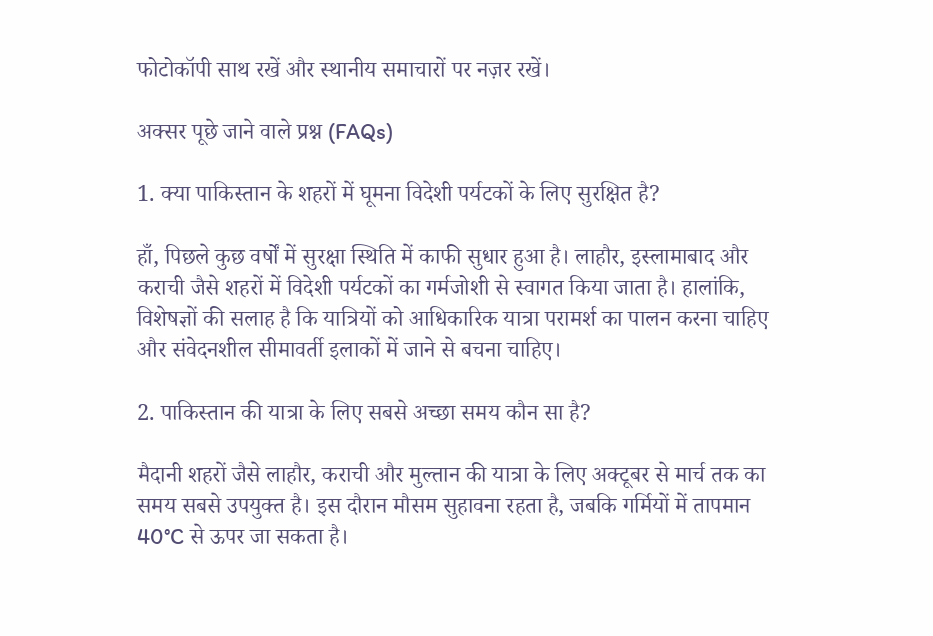फोटोकॉपी साथ रखें और स्थानीय समाचारों पर नज़र रखें।

अक्सर पूछे जाने वाले प्रश्न (FAQs)

1. क्या पाकिस्तान के शहरों में घूमना विदेशी पर्यटकों के लिए सुरक्षित है?

हाँ, पिछले कुछ वर्षों में सुरक्षा स्थिति में काफी सुधार हुआ है। लाहौर, इस्लामाबाद और कराची जैसे शहरों में विदेशी पर्यटकों का गर्मजोशी से स्वागत किया जाता है। हालांकि, विशेषज्ञों की सलाह है कि यात्रियों को आधिकारिक यात्रा परामर्श का पालन करना चाहिए और संवेदनशील सीमावर्ती इलाकों में जाने से बचना चाहिए।

2. पाकिस्तान की यात्रा के लिए सबसे अच्छा समय कौन सा है?

मैदानी शहरों जैसे लाहौर, कराची और मुल्तान की यात्रा के लिए अक्टूबर से मार्च तक का समय सबसे उपयुक्त है। इस दौरान मौसम सुहावना रहता है, जबकि गर्मियों में तापमान 40°C से ऊपर जा सकता है।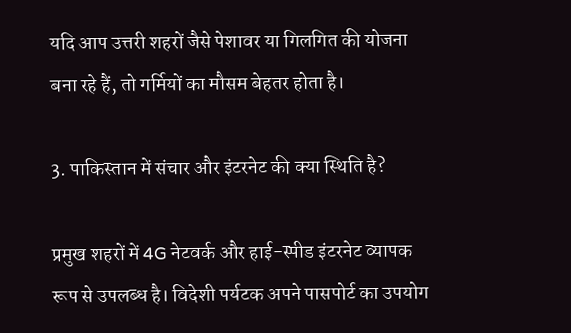यदि आप उत्तरी शहरों जैसे पेशावर या गिलगित की योजना बना रहे हैं, तो गर्मियों का मौसम बेहतर होता है।

3. पाकिस्तान में संचार और इंटरनेट की क्या स्थिति है?

प्रमुख शहरों में 4G नेटवर्क और हाई-स्पीड इंटरनेट व्यापक रूप से उपलब्ध है। विदेशी पर्यटक अपने पासपोर्ट का उपयोग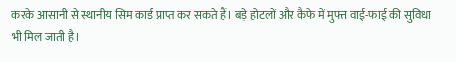करके आसानी से स्थानीय सिम कार्ड प्राप्त कर सकते हैं। बड़े होटलों और कैफे में मुफ्त वाई-फाई की सुविधा भी मिल जाती है।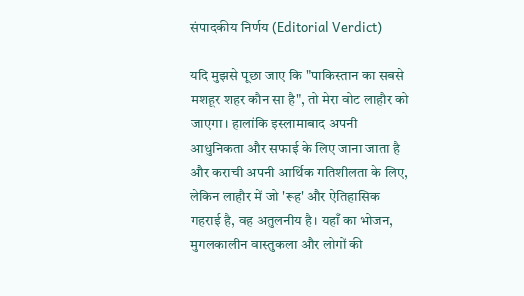संपादकीय निर्णय (Editorial Verdict)

यदि मुझसे पूछा जाए कि "पाकिस्तान का सबसे मशहूर शहर कौन सा है", तो मेरा वोट लाहौर को जाएगा। हालांकि इस्लामाबाद अपनी आधुनिकता और सफाई के लिए जाना जाता है और कराची अपनी आर्थिक गतिशीलता के लिए, लेकिन लाहौर में जो 'रूह' और ऐतिहासिक गहराई है, वह अतुलनीय है। यहाँ का भोजन, मुगलकालीन वास्तुकला और लोगों की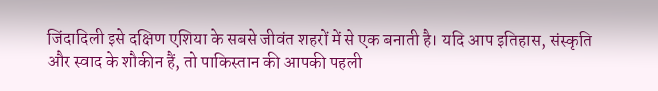जिंदादिली इसे दक्षिण एशिया के सबसे जीवंत शहरों में से एक बनाती है। यदि आप इतिहास, संस्कृति और स्वाद के शौकीन हैं, तो पाकिस्तान की आपकी पहली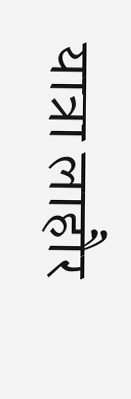यात्रा लाहौर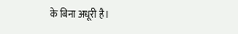के बिना अधूरी है।